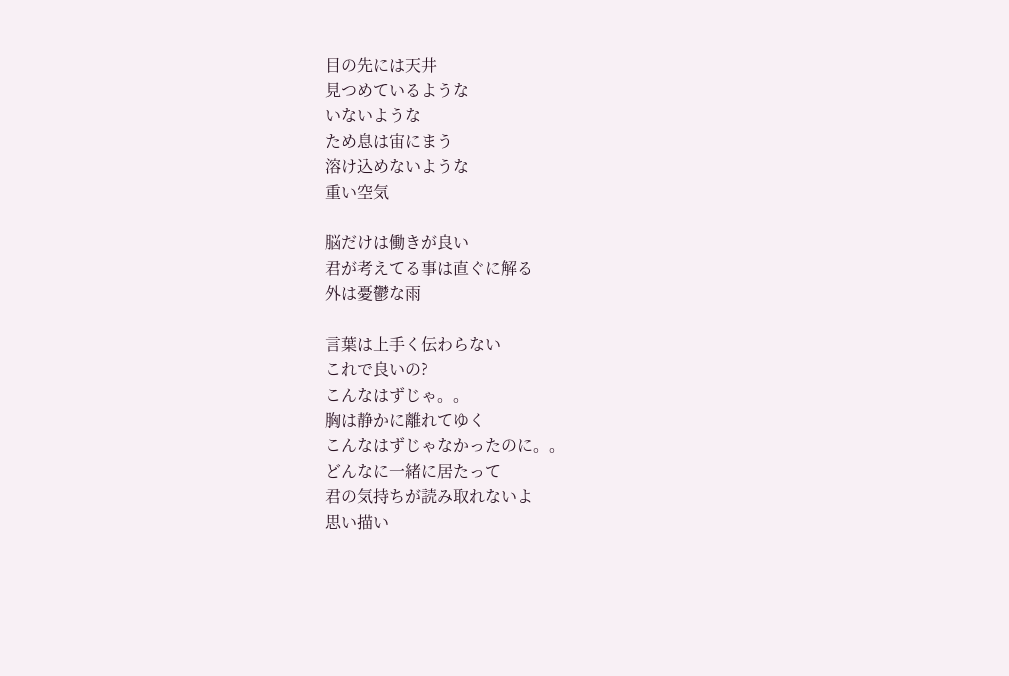目の先には天井
見つめているような
いないような
ため息は宙にまう
溶け込めないような
重い空気

脳だけは働きが良い
君が考えてる事は直ぐに解る
外は憂鬱な雨

言葉は上手く伝わらない
これで良いの?
こんなはずじゃ。。
胸は静かに離れてゆく
こんなはずじゃなかったのに。。
どんなに一緒に居たって
君の気持ちが読み取れないよ
思い描い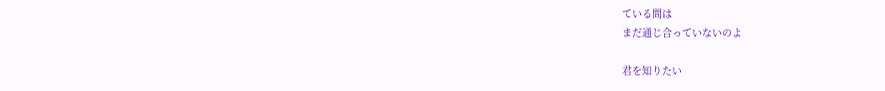ている間は
まだ通じ合っていないのよ

君を知りたい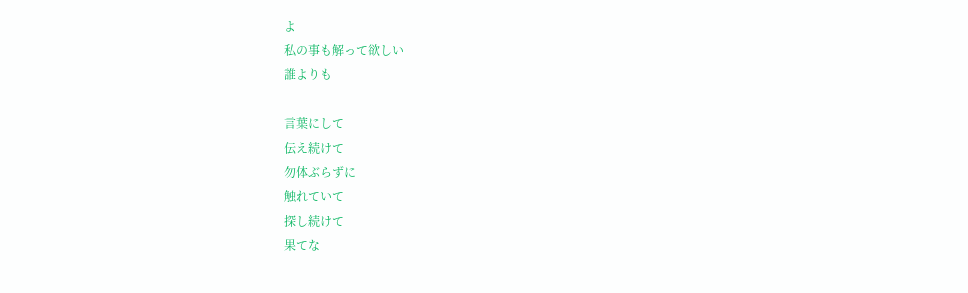よ
私の事も解って欲しい
誰よりも

言葉にして
伝え続けて
勿体ぶらずに
触れていて
探し続けて
果てな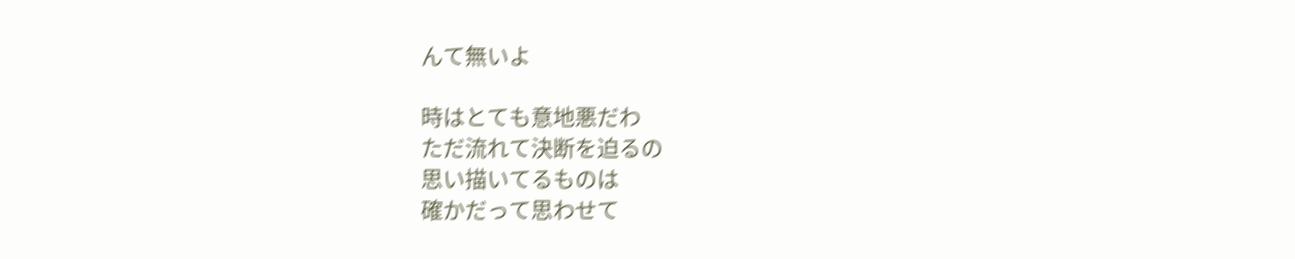んて無いよ

時はとても意地悪だわ
ただ流れて決断を迫るの
思い描いてるものは
確かだって思わせて